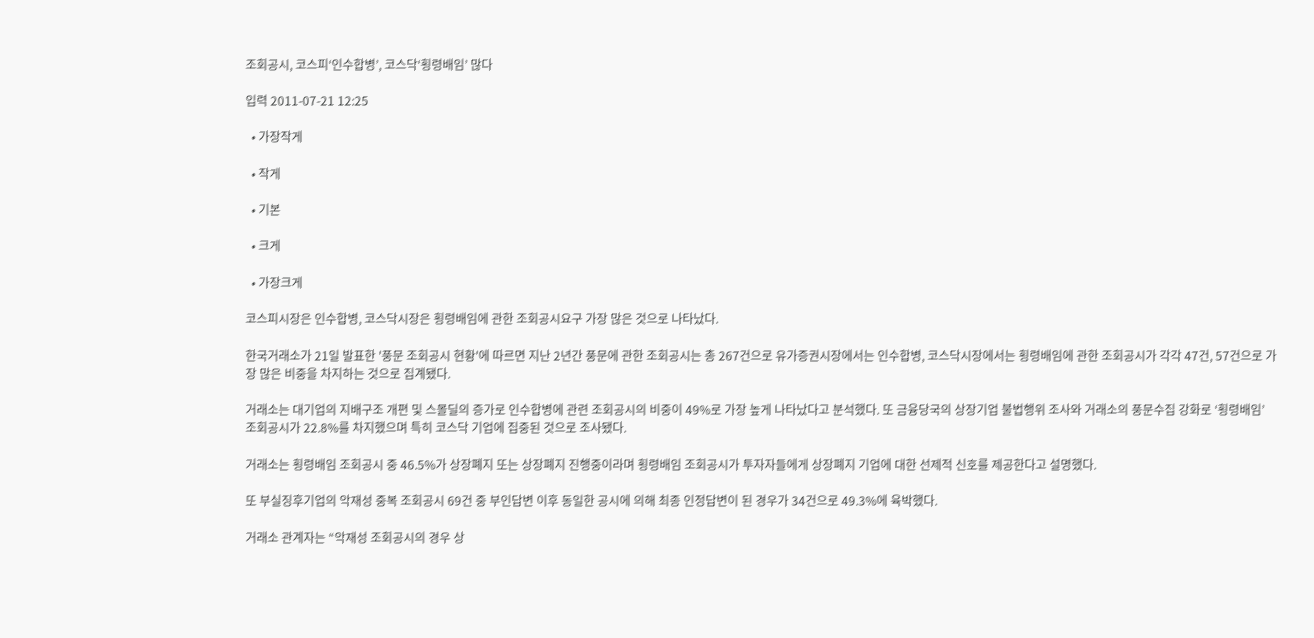조회공시, 코스피‘인수합병’, 코스닥‘횡령배임’ 많다

입력 2011-07-21 12:25

  • 가장작게

  • 작게

  • 기본

  • 크게

  • 가장크게

코스피시장은 인수합병, 코스닥시장은 횡령배임에 관한 조회공시요구 가장 많은 것으로 나타났다.

한국거래소가 21일 발표한 '풍문 조회공시 현황'에 따르면 지난 2년간 풍문에 관한 조회공시는 총 267건으로 유가증권시장에서는 인수합병, 코스닥시장에서는 횡령배임에 관한 조회공시가 각각 47건, 57건으로 가장 많은 비중을 차지하는 것으로 집계됐다.

거래소는 대기업의 지배구조 개편 및 스몰딜의 증가로 인수합병에 관련 조회공시의 비중이 49%로 가장 높게 나타났다고 분석했다. 또 금융당국의 상장기업 불법행위 조사와 거래소의 풍문수집 강화로 ‘횡령배임’ 조회공시가 22.8%를 차지했으며 특히 코스닥 기업에 집중된 것으로 조사됐다.

거래소는 횡령배임 조회공시 중 46.5%가 상장폐지 또는 상장폐지 진행중이라며 횡령배임 조회공시가 투자자들에게 상장폐지 기업에 대한 선제적 신호를 제공한다고 설명했다.

또 부실징후기업의 악재성 중복 조회공시 69건 중 부인답변 이후 동일한 공시에 의해 최종 인정답변이 된 경우가 34건으로 49.3%에 육박했다.

거래소 관계자는 “악재성 조회공시의 경우 상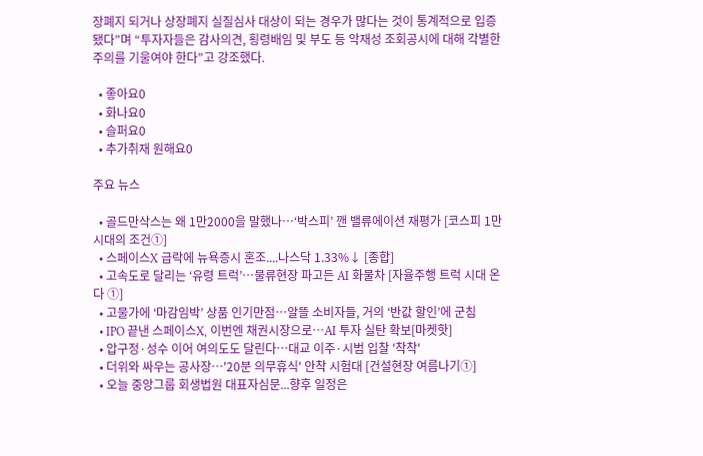장폐지 되거나 상장폐지 실질심사 대상이 되는 경우가 많다는 것이 통계적으로 입증 됐다”며 “투자자들은 감사의견, 횡령배임 및 부도 등 악재성 조회공시에 대해 각별한 주의를 기울여야 한다”고 강조했다.

  • 좋아요0
  • 화나요0
  • 슬퍼요0
  • 추가취재 원해요0

주요 뉴스

  • 골드만삭스는 왜 1만2000을 말했나…‘박스피’ 깬 밸류에이션 재평가 [코스피 1만 시대의 조건①]
  • 스페이스X 급락에 뉴욕증시 혼조....나스닥 1.33%↓ [종합]
  • 고속도로 달리는 ‘유령 트럭’…물류현장 파고든 AI 화물차 [자율주행 트럭 시대 온다 ①]
  • 고물가에 ‘마감임박’ 상품 인기만점…알뜰 소비자들, 거의 ‘반값 할인’에 군침
  • IPO 끝낸 스페이스X, 이번엔 채권시장으로…AI 투자 실탄 확보[마켓핫]
  • 압구정·성수 이어 여의도도 달린다…대교 이주·시범 입찰 '착착'
  • 더위와 싸우는 공사장…'20분 의무휴식' 안착 시험대 [건설현장 여름나기①]
  • 오늘 중앙그룹 회생법원 대표자심문...향후 일정은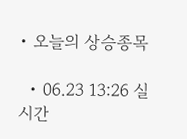• 오늘의 상승종목

  • 06.23 13:26 실시간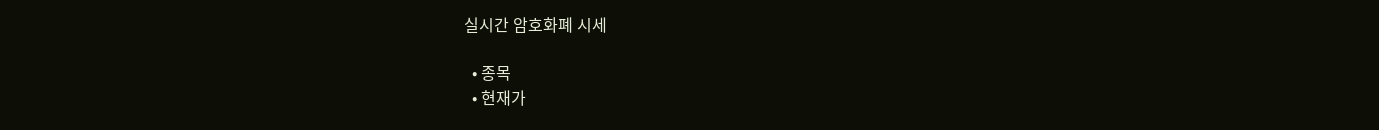실시간 암호화폐 시세

  • 종목
  • 현재가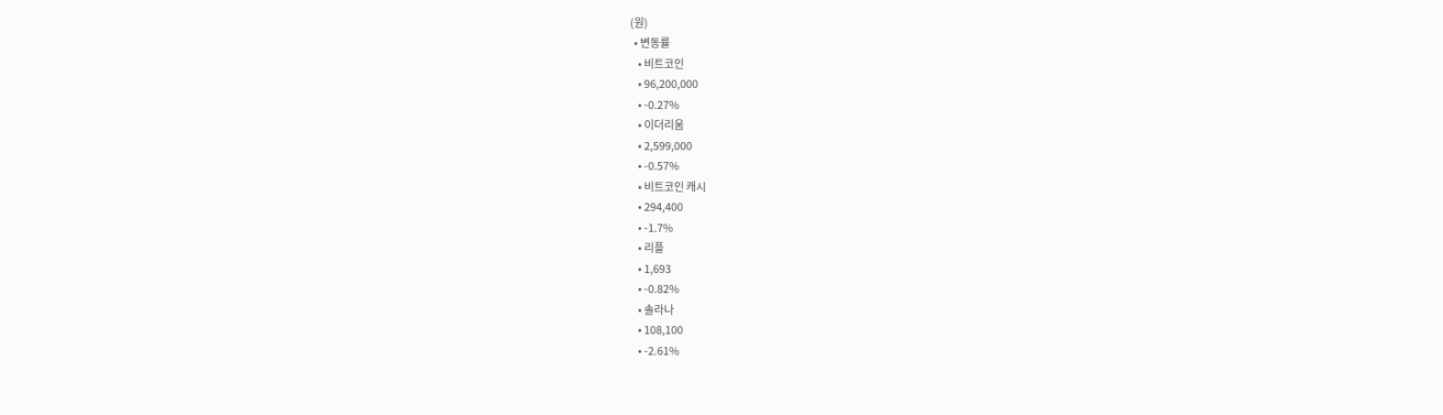(원)
  • 변동률
    • 비트코인
    • 96,200,000
    • -0.27%
    • 이더리움
    • 2,599,000
    • -0.57%
    • 비트코인 캐시
    • 294,400
    • -1.7%
    • 리플
    • 1,693
    • -0.82%
    • 솔라나
    • 108,100
    • -2.61%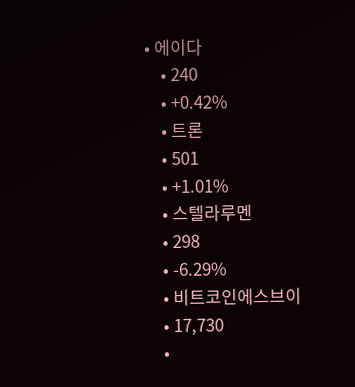• 에이다
    • 240
    • +0.42%
    • 트론
    • 501
    • +1.01%
    • 스텔라루멘
    • 298
    • -6.29%
    • 비트코인에스브이
    • 17,730
    •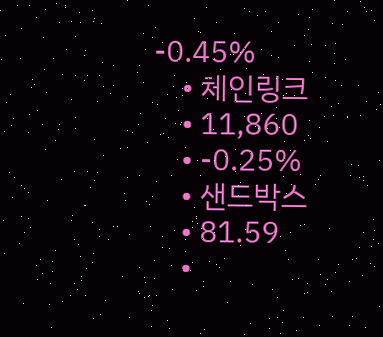-0.45%
    • 체인링크
    • 11,860
    • -0.25%
    • 샌드박스
    • 81.59
    •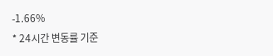-1.66%
* 24시간 변동률 기준